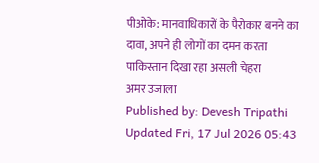पीओके: मानवाधिकारों के पैरोकार बनने का दावा, अपने ही लोगों का दमन करता पाकिस्तान दिखा रहा असली चेहरा
अमर उजाला
Published by: Devesh Tripathi
Updated Fri, 17 Jul 2026 05:43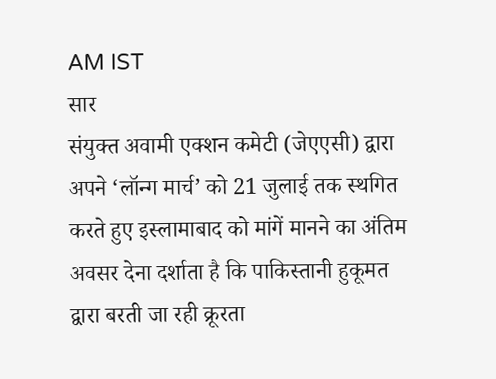AM IST
सार
संयुक्त अवामी एक्शन कमेटी (जेएएसी) द्वारा अपने ‘लॉन्ग मार्च’ को 21 जुलाई तक स्थगित करते हुए इस्लामाबाद को मांगें मानने का अंतिम अवसर देना दर्शाता है कि पाकिस्तानी हुकूमत द्वारा बरती जा रही क्रूरता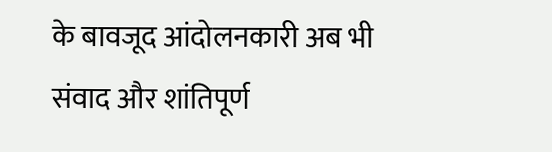के बावजूद आंदोलनकारी अब भी संवाद और शांतिपूर्ण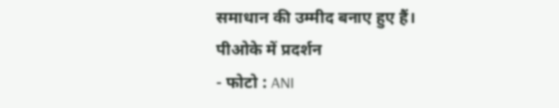समाधान की उम्मीद बनाए हुए हैं।
पीओके में प्रदर्शन
- फोटो : ANI